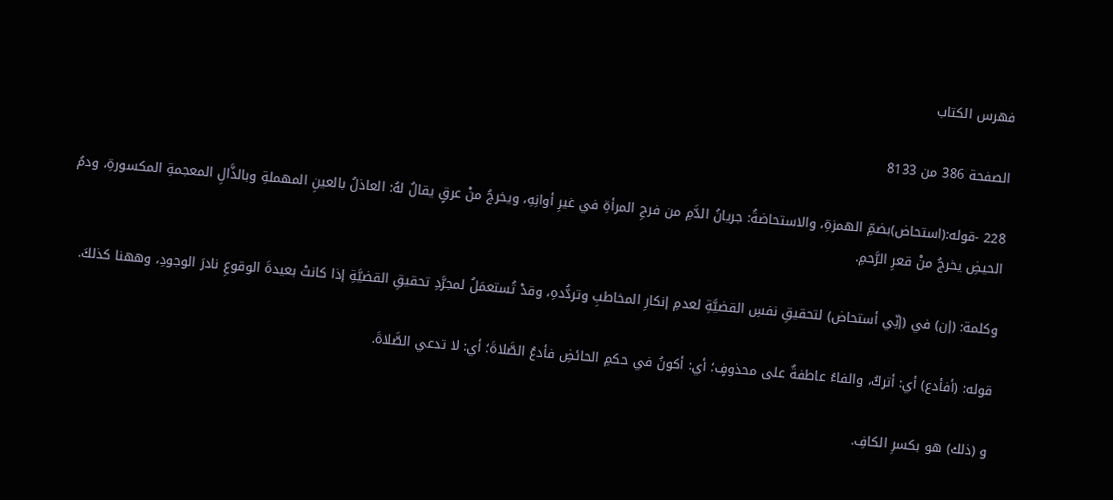فهرس الكتاب

الصفحة 386 من 8133

228 -قوله:(استحاض)بضمِّ الهمزةِ، والاستحاضةُ: جريانُ الدَّمِ من فرجِ المرأةِ في غيرِ أوانِهِ، ويخرجُ منْ عرقٍ يقالُ لهُ: العاذلُ بالعينِ المهملةِ وبالذَّالِ المعجمةِ المكسورةِ، ودمُ الحيضِ يخرجُ منْ قعرِ الرَّحمِ.

وكلمة: (إن) في (إنِّي أستحاض) لتحقيقِ نفسِ القضيَّةِ لعدمِ إنكارِ المخاطبِ وتردُّدهِ، وقدْ تُستعمَلُ لمجرَّدِ تحقيقِ القضيَّةِ إذا كانتْ بعيدةَ الوقوعِ نادرَ الوجودِ، وههنا كذلكَ.

قوله: (أفأدع) أي: أتركُ، والفاءُ عاطفةٌ على محذوفٍ؛ أي: أكونُ في حكمِ الحائضِ فأدعُ الصَّلاةَ؛ أي: لا تدعي الصَّلاةَ.

و (ذلك) هو بكسرِ الكافِ.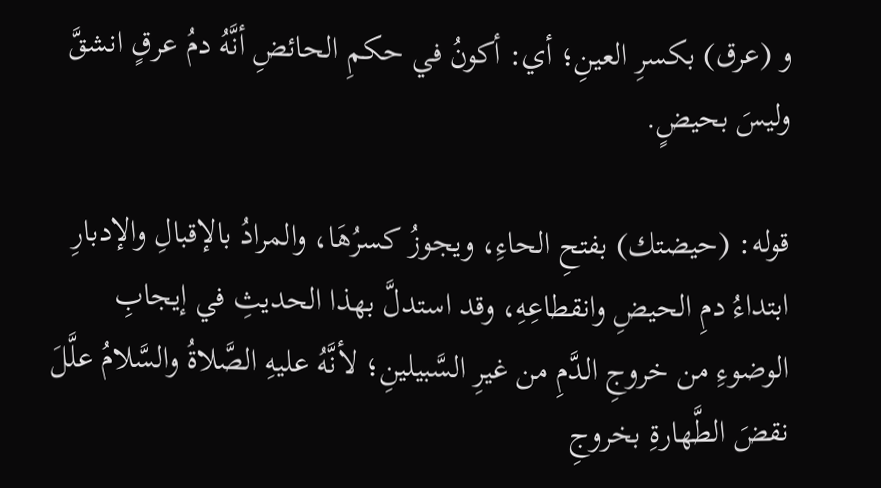و (عرق) بكسرِ العينِ؛ أي: أكونُ في حكمِ الحائضِ أنَّهُ دمُ عرقٍ انشقَّ وليسَ بحيضٍ.

قوله: (حيضتك) بفتحِ الحاءِ، ويجوزُ كسرُهَا، والمرادُ بالإقبالِ والإدبارِ ابتداءُ دمِ الحيضِ وانقطاعِهِ، وقد استدلَّ بهذا الحديثِ في إيجابِ الوضوءِ من خروجِ الدَّمِ من غيرِ السَّبيلينِ؛ لأنَّهُ عليهِ الصَّلاةُ والسَّلامُ علَّلَ نقضَ الطَّهارةِ بخروجِ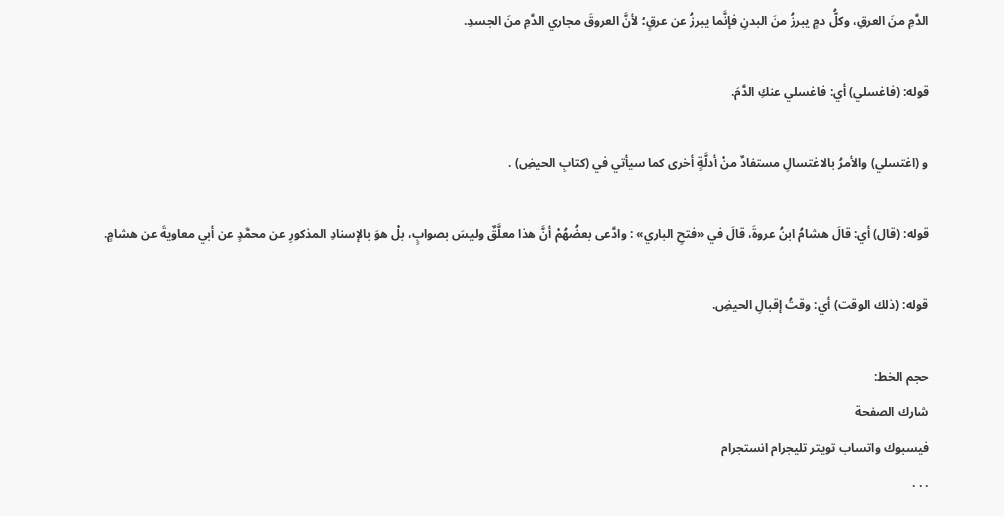الدَّمِ منَ العرقِ، وكلُّ دمٍ يبرزُ منَ البدنِ فإنَّما يبرزُ عن عرقٍ؛ لأنَّ العروقَ مجاري الدَّمِ منَ الجسدِ.

قوله: (فاغسلي) أي: فاغسلي عنكِ الدَّمَ.

و (اغتسلي) والأمرُ بالاغتسالِ مستفادٌ منْ أدلَّةٍ أخرى كما سيأتي في (كتابِ الحيضِ) .

قوله: (قال) أي: قالَ هشامُ ابنُ عروةَ، قالَ في «فتحِ الباري» : وادَّعى بعضُهُمْ أنَّ هذا معلَّقٌ وليسَ بصوابٍ، بلْ هوَ بالإسنادِ المذكورِ عن محمَّدٍ عن أبي معاويةَ عن هشامٍ.

قوله: (ذلك الوقت) أي: وقتُ إقبالِ الحيضِ.

حجم الخط:
شارك الصفحة
فيسبوك واتساب تويتر تليجرام انستجرام
. . .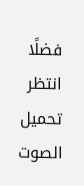فضلًا انتظر تحميل الصوت